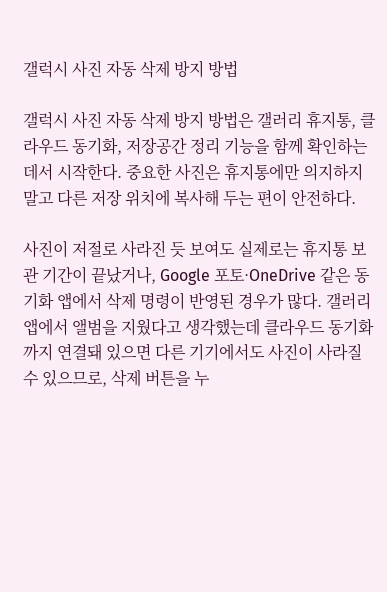갤럭시 사진 자동 삭제 방지 방법

갤럭시 사진 자동 삭제 방지 방법은 갤러리 휴지통, 클라우드 동기화, 저장공간 정리 기능을 함께 확인하는 데서 시작한다. 중요한 사진은 휴지통에만 의지하지 말고 다른 저장 위치에 복사해 두는 편이 안전하다.

사진이 저절로 사라진 듯 보여도 실제로는 휴지통 보관 기간이 끝났거나, Google 포토·OneDrive 같은 동기화 앱에서 삭제 명령이 반영된 경우가 많다. 갤러리 앱에서 앨범을 지웠다고 생각했는데 클라우드 동기화까지 연결돼 있으면 다른 기기에서도 사진이 사라질 수 있으므로, 삭제 버튼을 누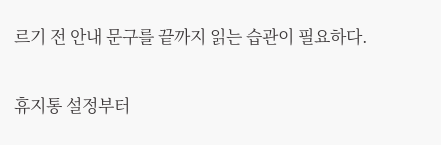르기 전 안내 문구를 끝까지 읽는 습관이 필요하다.

휴지통 설정부터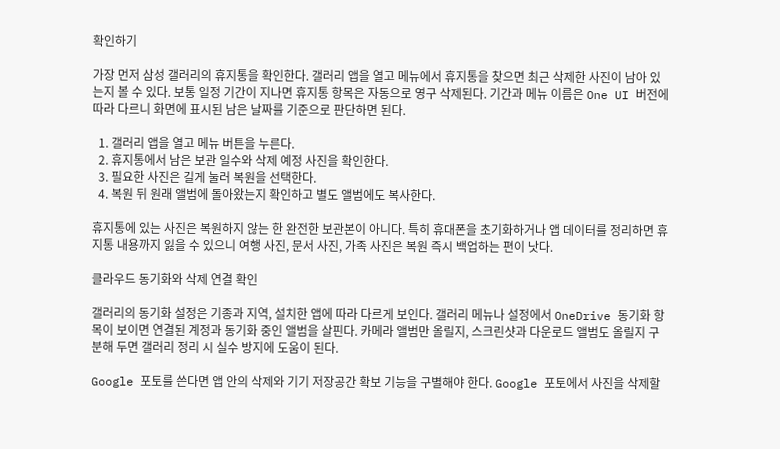확인하기

가장 먼저 삼성 갤러리의 휴지통을 확인한다. 갤러리 앱을 열고 메뉴에서 휴지통을 찾으면 최근 삭제한 사진이 남아 있는지 볼 수 있다. 보통 일정 기간이 지나면 휴지통 항목은 자동으로 영구 삭제된다. 기간과 메뉴 이름은 One UI 버전에 따라 다르니 화면에 표시된 남은 날짜를 기준으로 판단하면 된다.

  1. 갤러리 앱을 열고 메뉴 버튼을 누른다.
  2. 휴지통에서 남은 보관 일수와 삭제 예정 사진을 확인한다.
  3. 필요한 사진은 길게 눌러 복원을 선택한다.
  4. 복원 뒤 원래 앨범에 돌아왔는지 확인하고 별도 앨범에도 복사한다.

휴지통에 있는 사진은 복원하지 않는 한 완전한 보관본이 아니다. 특히 휴대폰을 초기화하거나 앱 데이터를 정리하면 휴지통 내용까지 잃을 수 있으니 여행 사진, 문서 사진, 가족 사진은 복원 즉시 백업하는 편이 낫다.

클라우드 동기화와 삭제 연결 확인

갤러리의 동기화 설정은 기종과 지역, 설치한 앱에 따라 다르게 보인다. 갤러리 메뉴나 설정에서 OneDrive 동기화 항목이 보이면 연결된 계정과 동기화 중인 앨범을 살핀다. 카메라 앨범만 올릴지, 스크린샷과 다운로드 앨범도 올릴지 구분해 두면 갤러리 정리 시 실수 방지에 도움이 된다.

Google 포토를 쓴다면 앱 안의 삭제와 기기 저장공간 확보 기능을 구별해야 한다. Google 포토에서 사진을 삭제할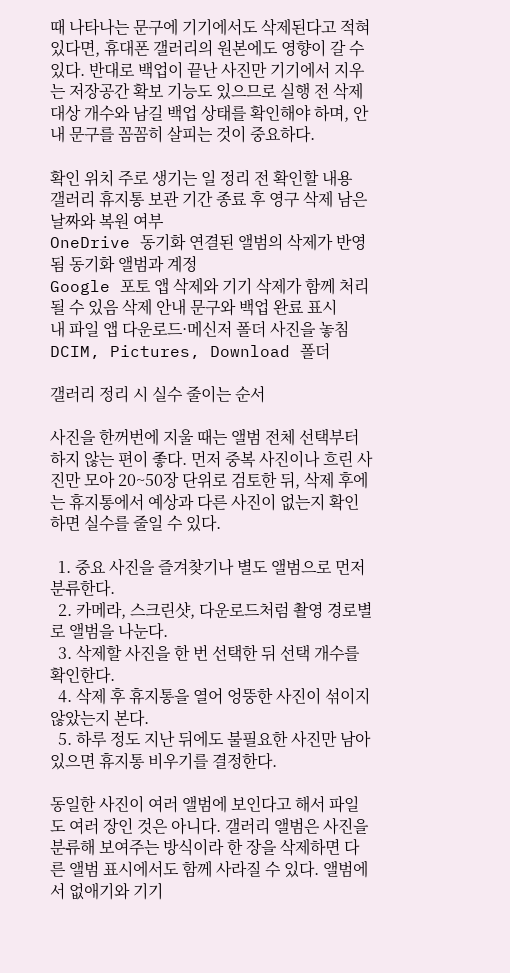때 나타나는 문구에 기기에서도 삭제된다고 적혀 있다면, 휴대폰 갤러리의 원본에도 영향이 갈 수 있다. 반대로 백업이 끝난 사진만 기기에서 지우는 저장공간 확보 기능도 있으므로 실행 전 삭제 대상 개수와 남길 백업 상태를 확인해야 하며, 안내 문구를 꼼꼼히 살피는 것이 중요하다.

확인 위치 주로 생기는 일 정리 전 확인할 내용
갤러리 휴지통 보관 기간 종료 후 영구 삭제 남은 날짜와 복원 여부
OneDrive 동기화 연결된 앨범의 삭제가 반영됨 동기화 앨범과 계정
Google 포토 앱 삭제와 기기 삭제가 함께 처리될 수 있음 삭제 안내 문구와 백업 완료 표시
내 파일 앱 다운로드·메신저 폴더 사진을 놓침 DCIM, Pictures, Download 폴더

갤러리 정리 시 실수 줄이는 순서

사진을 한꺼번에 지울 때는 앨범 전체 선택부터 하지 않는 편이 좋다. 먼저 중복 사진이나 흐린 사진만 모아 20~50장 단위로 검토한 뒤, 삭제 후에는 휴지통에서 예상과 다른 사진이 없는지 확인하면 실수를 줄일 수 있다.

  1. 중요 사진을 즐겨찾기나 별도 앨범으로 먼저 분류한다.
  2. 카메라, 스크린샷, 다운로드처럼 촬영 경로별로 앨범을 나눈다.
  3. 삭제할 사진을 한 번 선택한 뒤 선택 개수를 확인한다.
  4. 삭제 후 휴지통을 열어 엉뚱한 사진이 섞이지 않았는지 본다.
  5. 하루 정도 지난 뒤에도 불필요한 사진만 남아 있으면 휴지통 비우기를 결정한다.

동일한 사진이 여러 앨범에 보인다고 해서 파일도 여러 장인 것은 아니다. 갤러리 앨범은 사진을 분류해 보여주는 방식이라 한 장을 삭제하면 다른 앨범 표시에서도 함께 사라질 수 있다. 앨범에서 없애기와 기기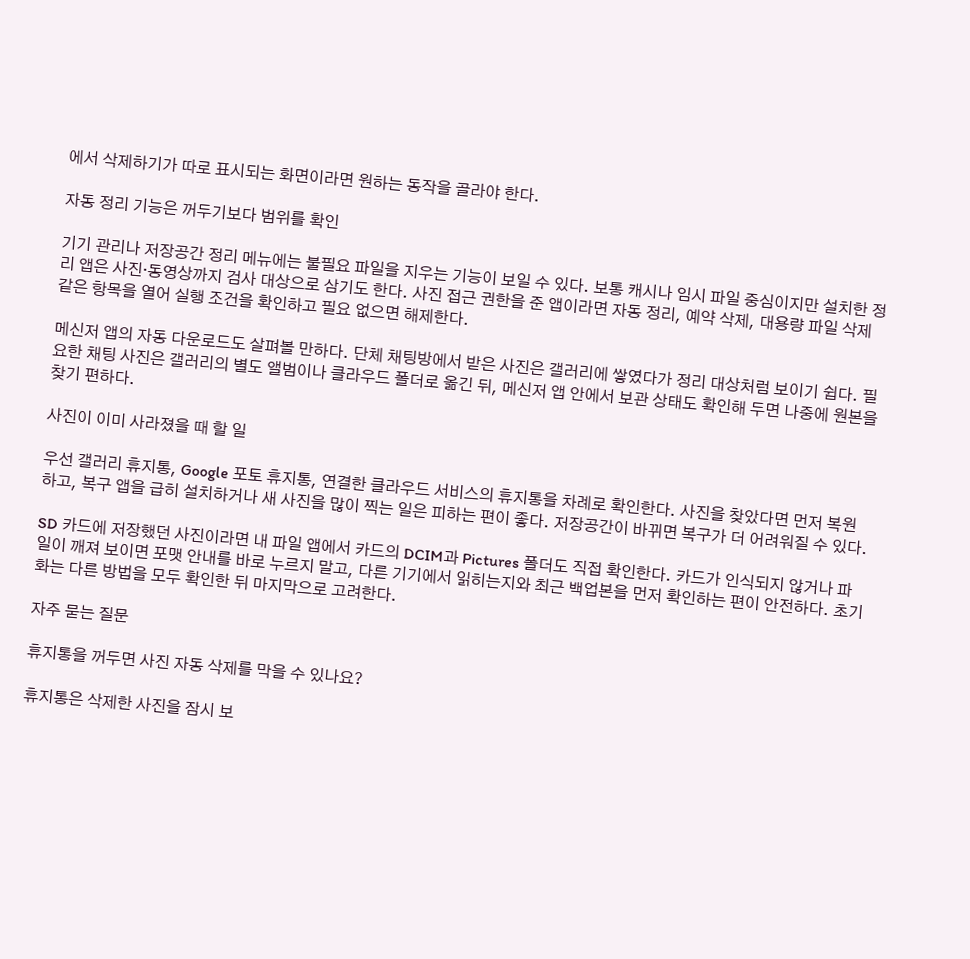에서 삭제하기가 따로 표시되는 화면이라면 원하는 동작을 골라야 한다.

자동 정리 기능은 꺼두기보다 범위를 확인

기기 관리나 저장공간 정리 메뉴에는 불필요 파일을 지우는 기능이 보일 수 있다. 보통 캐시나 임시 파일 중심이지만 설치한 정리 앱은 사진·동영상까지 검사 대상으로 삼기도 한다. 사진 접근 권한을 준 앱이라면 자동 정리, 예약 삭제, 대용량 파일 삭제 같은 항목을 열어 실행 조건을 확인하고 필요 없으면 해제한다.

메신저 앱의 자동 다운로드도 살펴볼 만하다. 단체 채팅방에서 받은 사진은 갤러리에 쌓였다가 정리 대상처럼 보이기 쉽다. 필요한 채팅 사진은 갤러리의 별도 앨범이나 클라우드 폴더로 옮긴 뒤, 메신저 앱 안에서 보관 상태도 확인해 두면 나중에 원본을 찾기 편하다.

사진이 이미 사라졌을 때 할 일

우선 갤러리 휴지통, Google 포토 휴지통, 연결한 클라우드 서비스의 휴지통을 차례로 확인한다. 사진을 찾았다면 먼저 복원하고, 복구 앱을 급히 설치하거나 새 사진을 많이 찍는 일은 피하는 편이 좋다. 저장공간이 바뀌면 복구가 더 어려워질 수 있다.

SD 카드에 저장했던 사진이라면 내 파일 앱에서 카드의 DCIM과 Pictures 폴더도 직접 확인한다. 카드가 인식되지 않거나 파일이 깨져 보이면 포맷 안내를 바로 누르지 말고, 다른 기기에서 읽히는지와 최근 백업본을 먼저 확인하는 편이 안전하다. 초기화는 다른 방법을 모두 확인한 뒤 마지막으로 고려한다.

자주 묻는 질문

휴지통을 꺼두면 사진 자동 삭제를 막을 수 있나요?

휴지통은 삭제한 사진을 잠시 보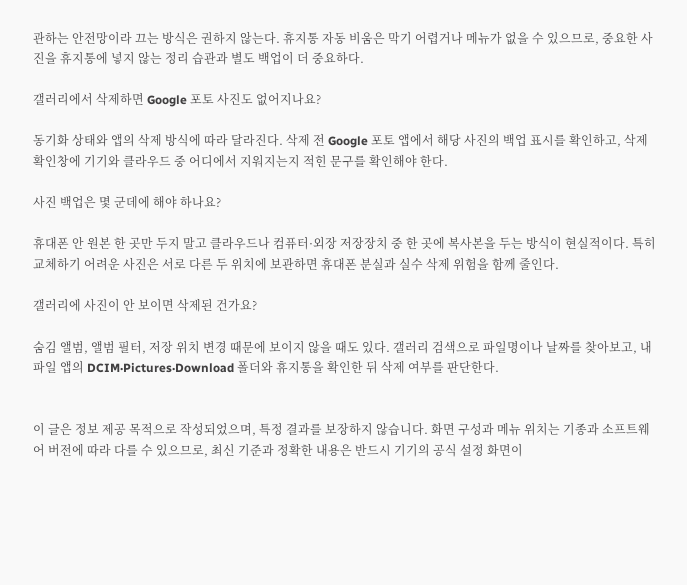관하는 안전망이라 끄는 방식은 권하지 않는다. 휴지통 자동 비움은 막기 어렵거나 메뉴가 없을 수 있으므로, 중요한 사진을 휴지통에 넣지 않는 정리 습관과 별도 백업이 더 중요하다.

갤러리에서 삭제하면 Google 포토 사진도 없어지나요?

동기화 상태와 앱의 삭제 방식에 따라 달라진다. 삭제 전 Google 포토 앱에서 해당 사진의 백업 표시를 확인하고, 삭제 확인창에 기기와 클라우드 중 어디에서 지워지는지 적힌 문구를 확인해야 한다.

사진 백업은 몇 군데에 해야 하나요?

휴대폰 안 원본 한 곳만 두지 말고 클라우드나 컴퓨터·외장 저장장치 중 한 곳에 복사본을 두는 방식이 현실적이다. 특히 교체하기 어려운 사진은 서로 다른 두 위치에 보관하면 휴대폰 분실과 실수 삭제 위험을 함께 줄인다.

갤러리에 사진이 안 보이면 삭제된 건가요?

숨김 앨범, 앨범 필터, 저장 위치 변경 때문에 보이지 않을 때도 있다. 갤러리 검색으로 파일명이나 날짜를 찾아보고, 내 파일 앱의 DCIM·Pictures·Download 폴더와 휴지통을 확인한 뒤 삭제 여부를 판단한다.


이 글은 정보 제공 목적으로 작성되었으며, 특정 결과를 보장하지 않습니다. 화면 구성과 메뉴 위치는 기종과 소프트웨어 버전에 따라 다를 수 있으므로, 최신 기준과 정확한 내용은 반드시 기기의 공식 설정 화면이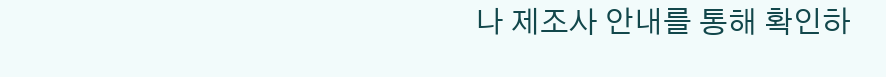나 제조사 안내를 통해 확인하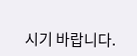시기 바랍니다.